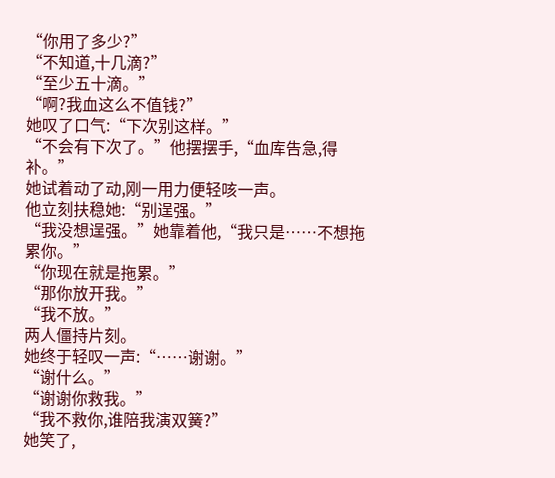“你用了多少?”
“不知道,十几滴?”
“至少五十滴。”
“啊?我血这么不值钱?”
她叹了口气:“下次别这样。”
“不会有下次了。”他摆摆手,“血库告急,得补。”
她试着动了动,刚一用力便轻咳一声。
他立刻扶稳她:“别逞强。”
“我没想逞强。”她靠着他,“我只是……不想拖累你。”
“你现在就是拖累。”
“那你放开我。”
“我不放。”
两人僵持片刻。
她终于轻叹一声:“……谢谢。”
“谢什么。”
“谢谢你救我。”
“我不救你,谁陪我演双簧?”
她笑了,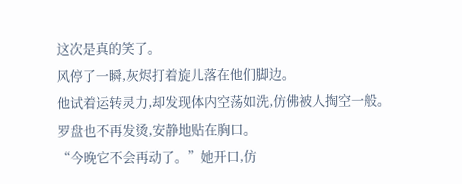这次是真的笑了。
风停了一瞬,灰烬打着旋儿落在他们脚边。
他试着运转灵力,却发现体内空荡如洗,仿佛被人掏空一般。
罗盘也不再发烫,安静地贴在胸口。
“今晚它不会再动了。”她开口,仿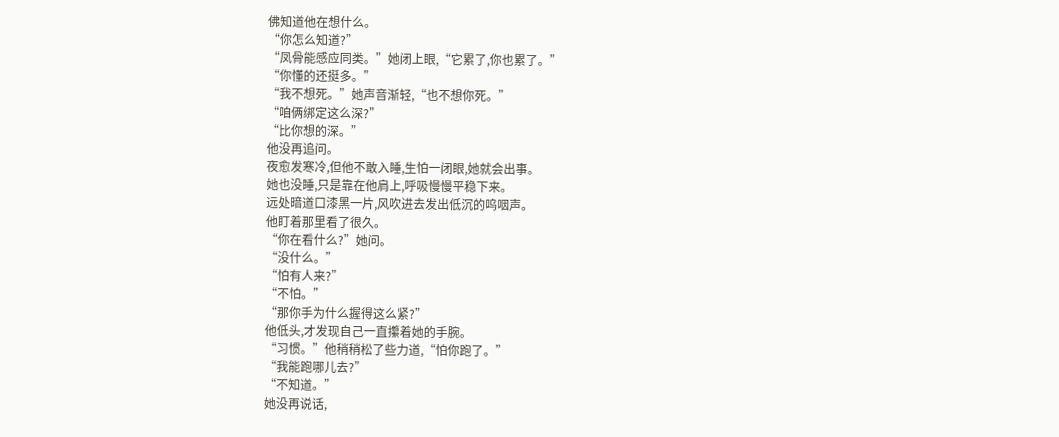佛知道他在想什么。
“你怎么知道?”
“凤骨能感应同类。”她闭上眼,“它累了,你也累了。”
“你懂的还挺多。”
“我不想死。”她声音渐轻,“也不想你死。”
“咱俩绑定这么深?”
“比你想的深。”
他没再追问。
夜愈发寒冷,但他不敢入睡,生怕一闭眼,她就会出事。
她也没睡,只是靠在他肩上,呼吸慢慢平稳下来。
远处暗道口漆黑一片,风吹进去发出低沉的呜咽声。
他盯着那里看了很久。
“你在看什么?”她问。
“没什么。”
“怕有人来?”
“不怕。”
“那你手为什么握得这么紧?”
他低头,才发现自己一直攥着她的手腕。
“习惯。”他稍稍松了些力道,“怕你跑了。”
“我能跑哪儿去?”
“不知道。”
她没再说话,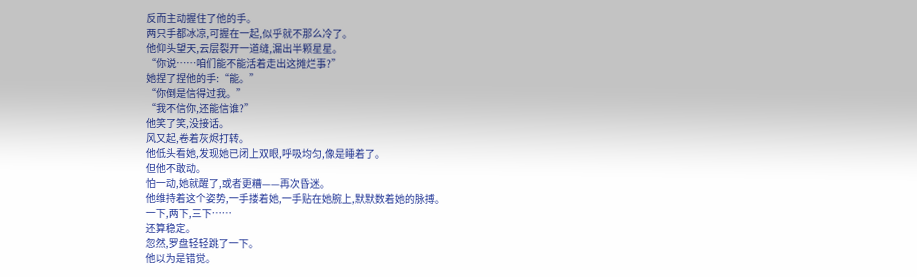反而主动握住了他的手。
两只手都冰凉,可握在一起,似乎就不那么冷了。
他仰头望天,云层裂开一道缝,漏出半颗星星。
“你说……咱们能不能活着走出这摊烂事?”
她捏了捏他的手:“能。”
“你倒是信得过我。”
“我不信你,还能信谁?”
他笑了笑,没接话。
风又起,卷着灰烬打转。
他低头看她,发现她已闭上双眼,呼吸均匀,像是睡着了。
但他不敢动。
怕一动,她就醒了,或者更糟——再次昏迷。
他维持着这个姿势,一手搂着她,一手贴在她腕上,默默数着她的脉搏。
一下,两下,三下……
还算稳定。
忽然,罗盘轻轻跳了一下。
他以为是错觉。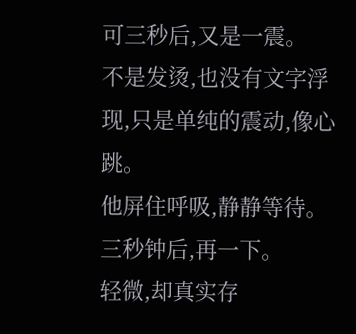可三秒后,又是一震。
不是发烫,也没有文字浮现,只是单纯的震动,像心跳。
他屏住呼吸,静静等待。
三秒钟后,再一下。
轻微,却真实存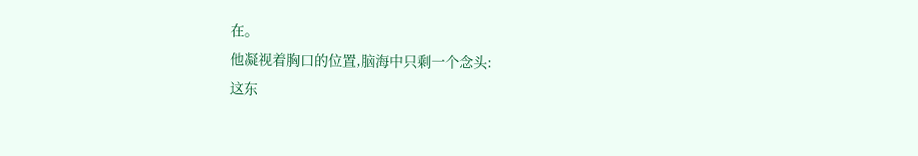在。
他凝视着胸口的位置,脑海中只剩一个念头:
这东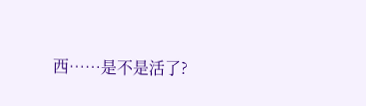西……是不是活了?